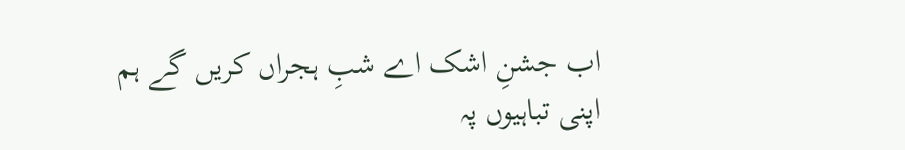اب جشنِ اشک اے شبِ ہجراں کریں گے ہم
اپنی تباہیوں پہ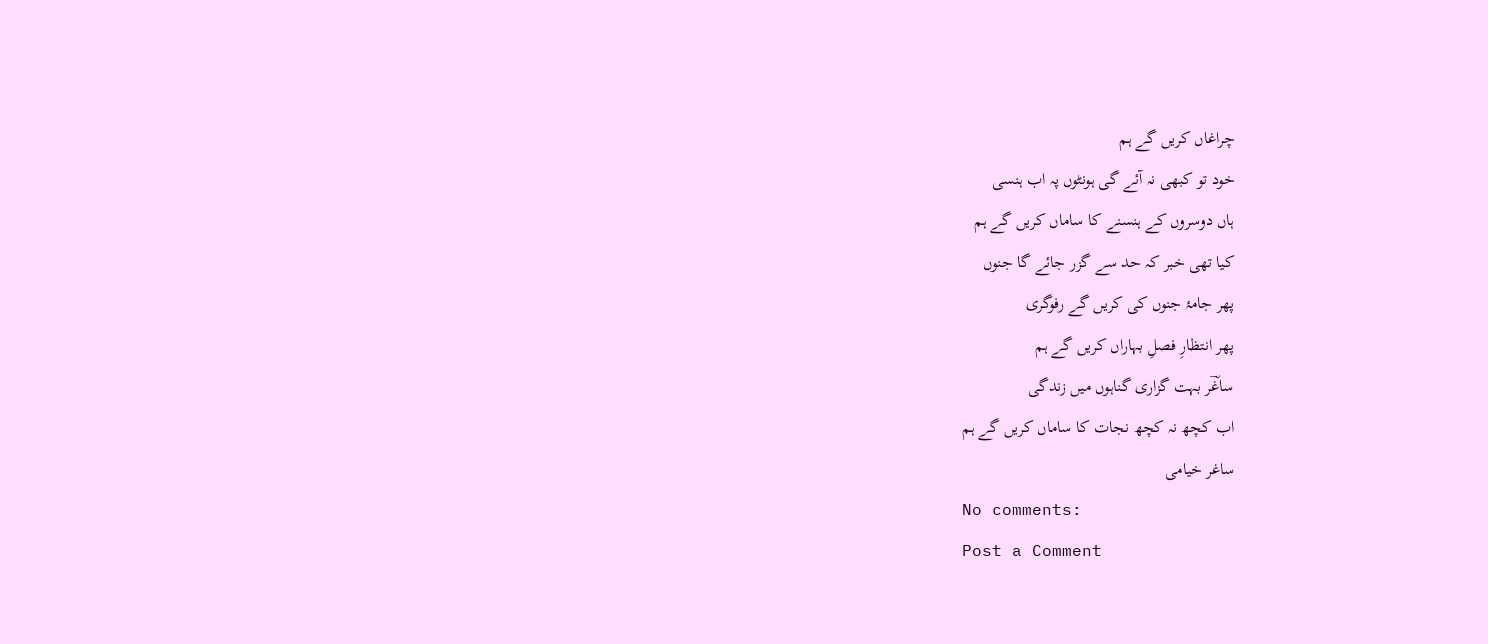چراغاں کریں گے ہم
خود تو کبھی نہ آئے گی ہونٹوں پہ اب ہنسی
ہاں دوسروں کے ہنسنے کا ساماں کریں گے ہم
کیا تھی خبر کہ حد سے گزر جائے گا جنوں
پھر جامۂ جنوں کی کریں گے رفوگری
پھر انتظارِ فصلِ بہاراں کریں گے ہم
ساغؔر بہت گزاری گناہوں میں زندگی
اب کچھ نہ کچھ نجات کا ساماں کریں گے ہم
ساغر خیامی
No comments:
Post a Comment